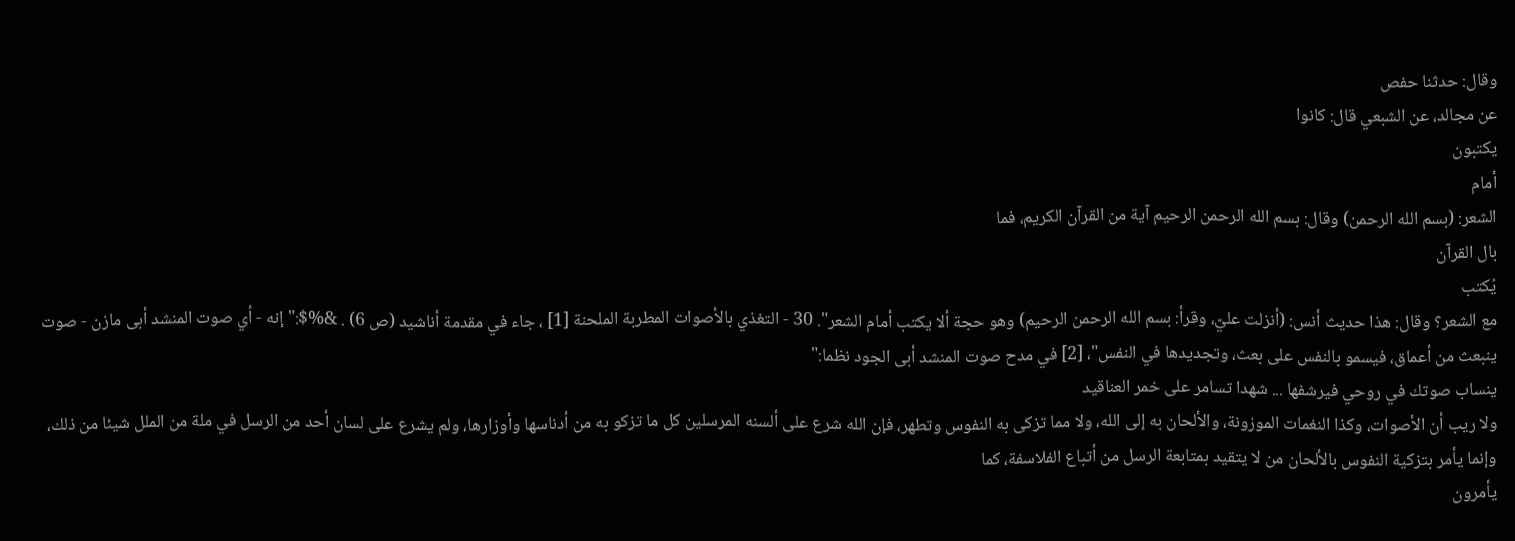وقال: حدثنا حفص
عن مجالد، عن الشبعي قال: كانوا
يكتبون
أمام
الشعر: (بسم الله الرحمن) وقال: بسم الله الرحمن الرحيم آية من القرآن الكريم، فما
بال القرآن
يُكتب
مع الشعر؟ وقال: هذا حديث أنس: (أنزلت عليّ، وقرأ: بسم الله الرحمن الرحيم) وهو حجة ألا يكتب أمام الشعر". 30 - التغذي بالأصوات المطربة الملحنة [1] ، جاء في مقدمة أناشيد (ص 6) . &%$:"إنه - أي صوت المنشد أبى مازن - صوت ينبعث من أعماق، فيسمو بالنفس على بعث، وتجديدها في النفس"، [2] في مدح صوت المنشد أبى الجود نظما:"
ينساب صوتك في روحي فيرشفها ... شهدا تسامر على خمر العناقيد
ولا ريب أن الأصوات، وكذا النغمات الموزونة، والألحان به إلى الله، ولا مما تزكى به النفوس وتطهر، فإن الله شرع على ألسنه المرسلين كل ما تزكو به من أدناسها وأوزارها، ولم يشرع على لسان أحد من الرسل في ملة من الملل شيئا من ذلك، وإنما يأمر بتزكية النفوس بالألحان من لا يتقيد بمتابعة الرسل من أتباع الفلاسفة، كما
يأمرون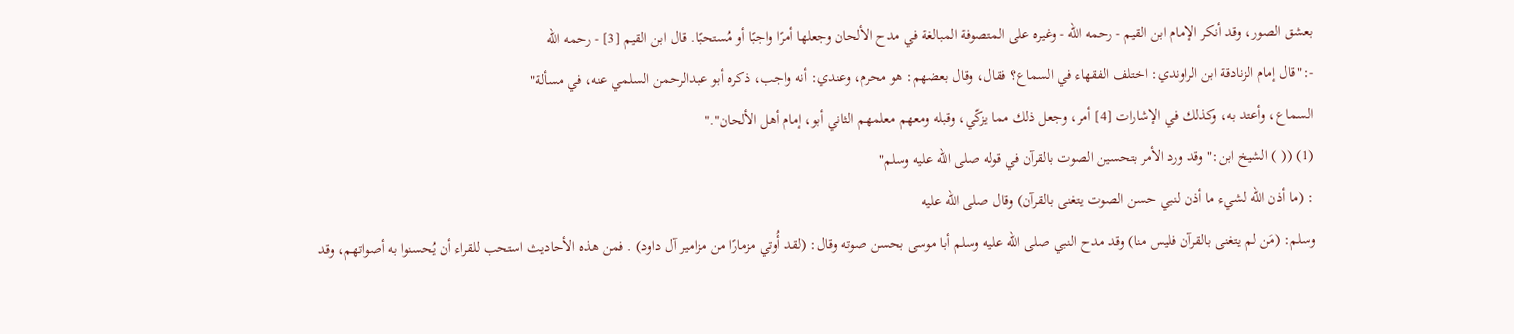بعشق الصور، وقد أنكر الإمام ابن القيم - رحمه الله - وغيره على المتصوفة المبالغة في مدح الألحان وجعلها أمرًا واجبًا أو مُستحبًا. قال ابن القيم [3] - رحمه الله
-:"قال إمام الزنادقة ابن الراوندي: اختلف الفقهاء في السماع؟ فقال، وقال بعضهم: هو محرم، وعندي: أنه واجب، ذكره أبو عبدالرحمن السلمي عنه، في مسألة"
السماع، وأعتد به، وكذلك في الإشارات [4] أمر، وجعل ذلك مما يزكّي، وقبله ومعهم معلمهم الثاني أبو، إمام أهل الألحان"."
(1) (( ) الشيخ ابن:"وقد ورد الأمر بتحسين الصوت بالقرآن في قوله صلى الله عليه وسلم"
: (ما أذن الله لشيء ما أذن لنبي حسن الصوت يتغنى بالقرآن) وقال صلى الله عليه
وسلم: (مَن لم يتغنى بالقرآن فليس منا) وقد مدح النبي صلى الله عليه وسلم أبا موسى بحسن صوته وقال: (لقد أُوتي مزمارًا من مزامير آل داود) . فمن هذه الأحاديث استحب للقراء أن يُحسنوا به أصواتهم، وقد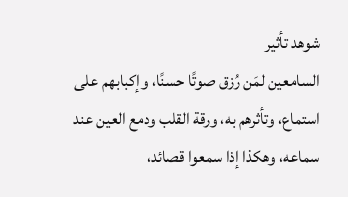شوهد تأثير
السامعين لمَن رُزق صوتًا حسنًا، وإكبابهم على استماع، وتأثرهم به، ورقة القلب ودمع العين عند سماعه، وهكذا إذا سمعوا قصائد،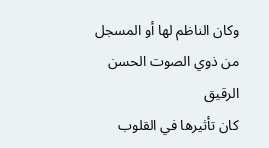وكان الناظم لها أو المسجل
من ذوي الصوت الحسن
الرقيق
كان تأثيرها في القلوب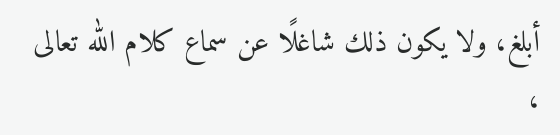أبلغ، ولا يكون ذلك شاغلًا عن سماع كلام الله تعالى
،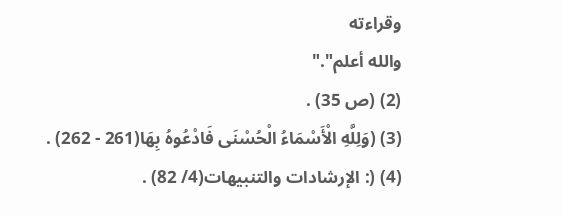وقراءته
والله أعلم"."
(2) (ص 35) .
(3) (وَلِلَّهِ الْأَسْمَاءُ الْحُسْنَى فَادْعُوهُ بِهَا(261 - 262) .
(4) (: الإرشادات والتنبيهات(4/ 82) .